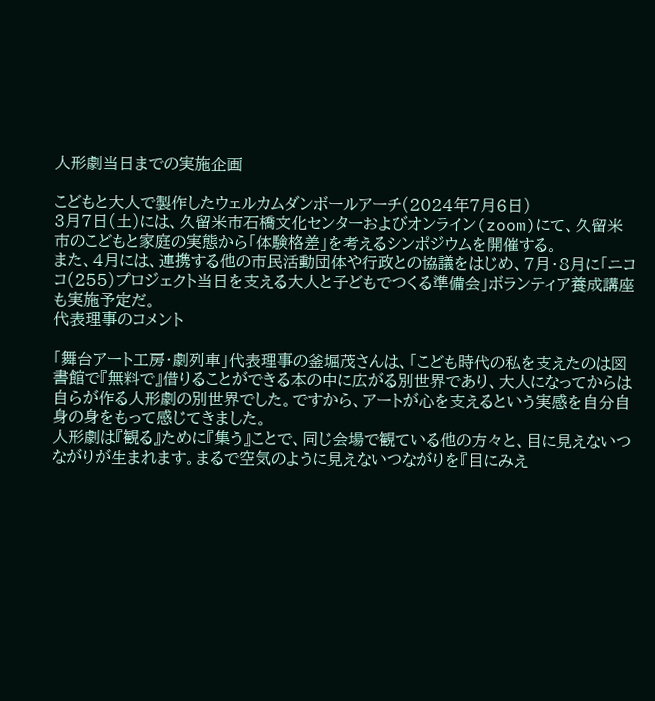人形劇当日までの実施企画

こどもと大人で製作したウェルカムダンボールアーチ(2024年7月6日)
3月7日(土)には、久留米市石橋文化センターおよびオンライン(zoom)にて、久留米市のこどもと家庭の実態から「体験格差」を考えるシンポジウムを開催する。
また、4月には、連携する他の市民活動団体や行政との協議をはじめ、7月・8月に「ニココ(255)プロジェクト当日を支える大人と子どもでつくる準備会」ボランティア養成講座も実施予定だ。
代表理事のコメント

「舞台アート工房・劇列車」代表理事の釜堀茂さんは、「こども時代の私を支えたのは図書館で『無料で』借りることができる本の中に広がる別世界であり、大人になってからは自らが作る人形劇の別世界でした。ですから、アートが心を支えるという実感を自分自身の身をもって感じてきました。
人形劇は『観る』ために『集う』ことで、同じ会場で観ている他の方々と、目に見えないつながりが生まれます。まるで空気のように見えないつながりを『目にみえ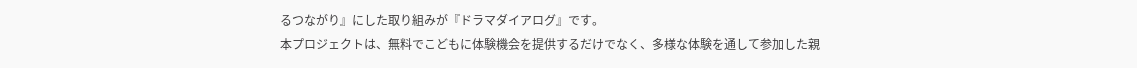るつながり』にした取り組みが『ドラマダイアログ』です。
本プロジェクトは、無料でこどもに体験機会を提供するだけでなく、多様な体験を通して参加した親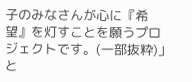子のみなさんが心に『希望』を灯すことを願うプロジェクトです。(一部抜粋)」と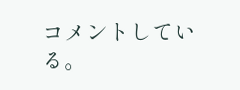コメントしている。